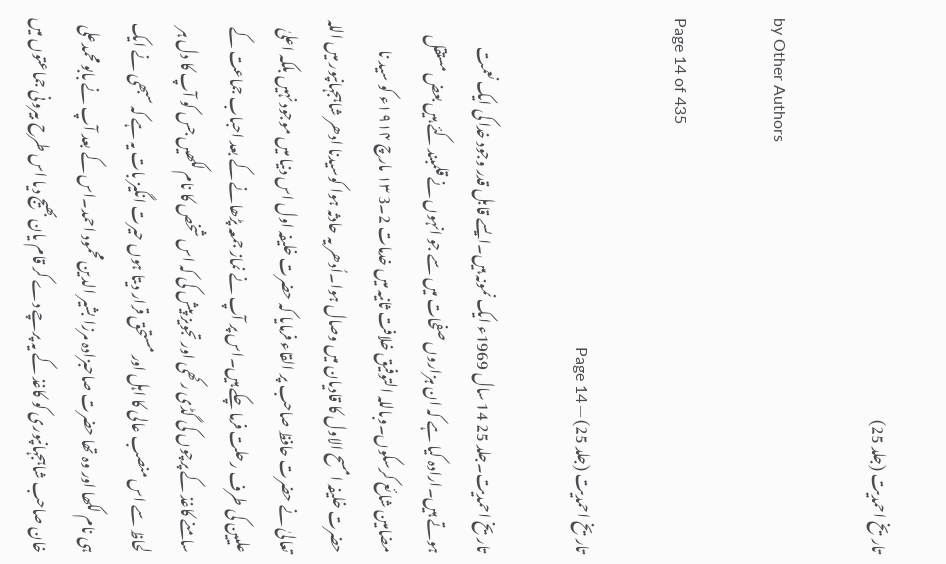تاریخ احمدیت (جلد 25)

by Other Authors

Page 14 of 435

تاریخ احمدیت (جلد 25) — Page 14

تاریخ احمدیت۔جلد 25 14 سال 1969ء ایک نمونہ ہیں۔ایسے قابل قدر وجود خدا کی ایک نعمت ہوتے ہیں۔ارادہ کیا ہے کہ ان ہزاروں صفحات میں سے جو انہوں نے قلمبند کئے ہیں بعض مستقل مضامین شائع کرسکوں۔وباللہ التوفیق خلافت ثانیہ میں خدمات 2۔3 ۱۳ مارچ ۱۹۱۴ء کو سید نا حضرت خلیفہ امسح الاول کا قادیان میں وصال ہوا۔اُدھر یہ حادثہ ہوا کوسیدنا ادھر شاہجہانپور میں اللہ تعالیٰ نے حضرت حافظ صاحب پر القاء فرمایا کہ حضرت خلیفہ اول اس دنیا میں موجود نہیں بلکہ اعلیٰ علیین کی طرف رحلت فرما چکے ہیں۔اس پر آپ نے نماز جمعہ پڑھانے کے بعد احباب جماعت کے سامنے کاغذ کے پرچوں کی گڈی رکھی اور تجویز پیش کی کہ اس شخص کا نام لکھیں جس کو آپ کا دل ہر لحاظ سے اس منصب عالی کا اہل اور مستحق قرار دیتا ہوں حیرت انگیز بات یہ ہے کہ سبھی نے ایک ہی نام لکھا اور وہ تھا حضرت صاحبزادہ مرزا بشیر الدین محمود احمد۔اس کے بعد آپ نے بابو محمدعلی خان صاحب شاہجہانپوری کو کاغذ کے یہ پرچے دے کر قام یان بھیج دیا اس طرح بیرونی جماعتوں میں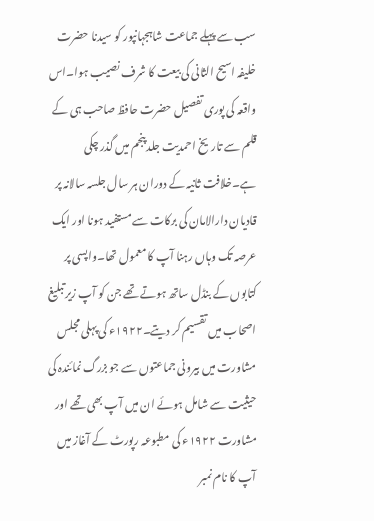سب سے پہلے جماعت شاہجہانپور کو سیدنا حضرت خلیفہ اسیح الثانی کی بیعت کا شرف نصیب ہوا۔اس واقعہ کی پوری تفصیل حضرت حافظ صاحب ہی کے قلم سے تاریخ احمدیت جلد پنجم میں گذر چکی ہے۔خلافت ثانیہ کے دوران ہر سال جلسہ سالانہ پر قادیان دارالامان کی برکات سے مستفید ہونا اور ایک عرصہ تک وہاں رہنا آپ کا معمول تھا۔واپسی پر کتابوں کے بنڈل ساتھ ہوتے تھے جن کو آپ زیر تبلیغ اصحاب میں تقسیم کر دیتے۔۱۹۲۲ء کی پہلی مجلس مشاورت میں بیرونی جماعتوں سے جو بزرگ نمائندہ کی حیثیت سے شامل ہوئے ان میں آپ بھی تھے اور مشاورت ۱۹۲۲ء کی مطبوعہ رپورٹ کے آغاز میں آپ کا نام نمبر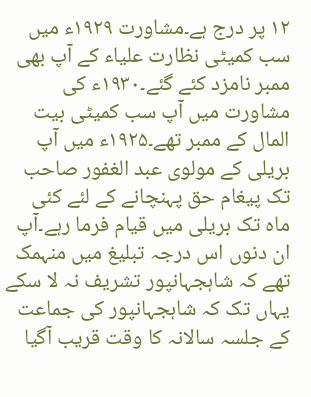۱۲ پر درج ہے۔مشاورت ۱۹۲۹ء میں سب کمیٹی نظارت علیاء کے آپ بھی ممبر نامزد کئے گئے۔۱۹۳۰ء کی مشاورت میں آپ سب کمیٹی بیت المال کے ممبر تھے۔۱۹۲۵ء میں آپ بریلی کے مولوی عبد الغفور صاحب تک پیغام حق پہنچانے کے لئے کئی ماہ تک بریلی میں قیام فرما رہے۔آپ ان دنوں اس درجہ تبلیغ میں منہمک تھے کہ شاہجہانپور تشریف نہ لا سکے یہاں تک کہ شاہجہانپور کی جماعت کے جلسہ سالانہ کا وقت قریب آگیا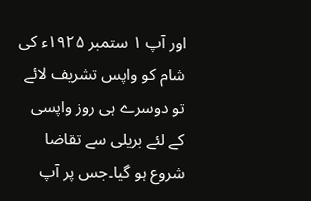اور آپ ۱ ستمبر ۱۹۲۵ء کی شام کو واپس تشریف لائے تو دوسرے ہی روز واپسی کے لئے بریلی سے تقاضا شروع ہو گیا۔جس پر آپ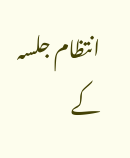انتظام جلسہ کے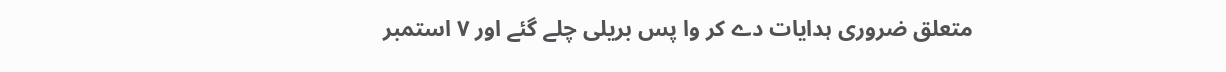متعلق ضروری ہدایات دے کر وا پس بریلی چلے گئے اور ۷ استمبر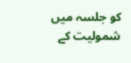کو جلسہ میں شمولیت کے